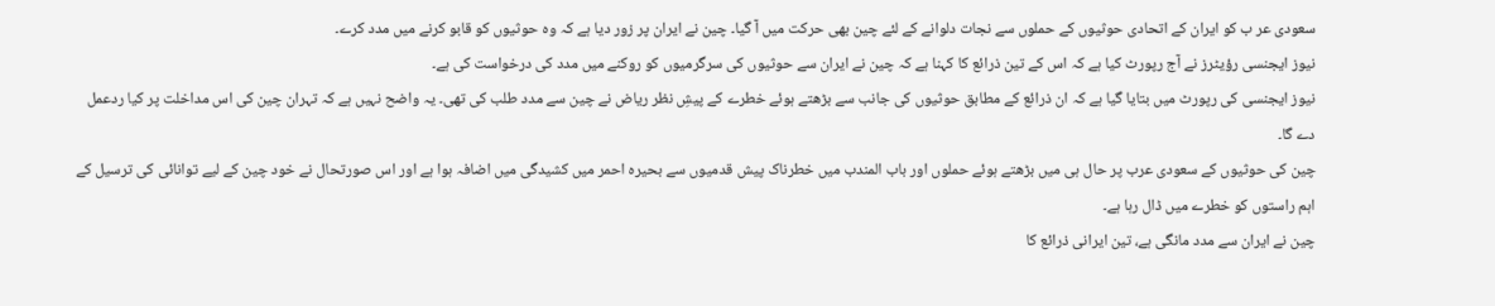سعودی عر ب کو ایران کے اتحادی حوثیوں کے حملوں سے نجات دلوانے کے لئے چین بھی حرکت میں آ گیا۔ چین نے ایران پر زور دیا ہے کہ وہ حوثیوں کو قابو کرنے میں مدد کرے۔
نیوز ایجنسی رؤیٹرز نے آج رپورٹ کیا ہے کہ اس کے تین ذرائع کا کہنا ہے کہ چین نے ایران سے حوثیوں کی سرگرمیوں کو روکنے میں مدد کی درخواست کی ہے۔
نیوز ایجنسی کی رپورٹ میں بتایا گیا ہے کہ ان ذرائع کے مطابق حوثیوں کی جانب سے بڑھتے ہوئے خطرے کے پیشِ نظر ریاض نے چین سے مدد طلب کی تھی۔ یہ واضح نہیں ہے کہ تہران چین کی اس مداخلت پر کیا ردعمل دے گا۔
چین کی حوثیوں کے سعودی عرب پر حال ہی میں بڑھتے ہوئے حملوں اور باب المندب میں خطرناک پیش قدمیوں سے بحیرہ احمر میں کشیدگی میں اضافہ ہوا ہے اور اس صورتحال نے خود چین کے لیے توانائی کی ترسیل کے اہم راستوں کو خطرے میں ڈال رہا ہے۔
چین نے ایران سے مدد مانگی ہے، تین ایرانی ذرائع کا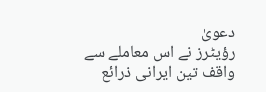دعویٰ
رؤیٹرز نے اس معاملے سے واقف تین ایرانی ذرائع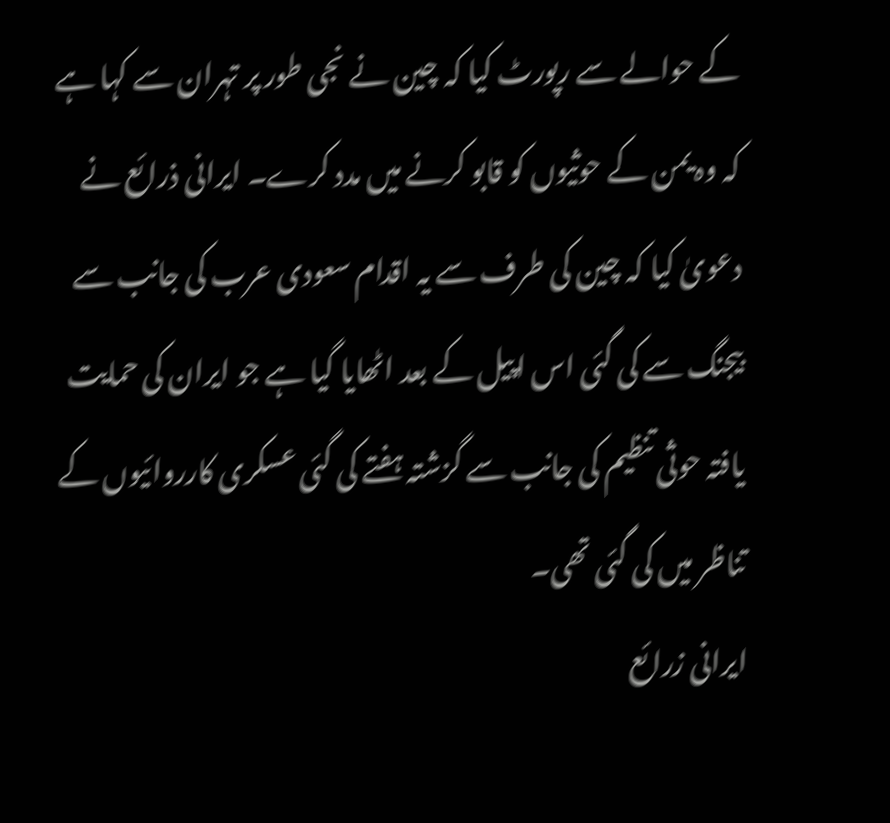کے حوالے سے رپورٹ کیا کہ چین نے نجی طور پر تہران سے کہا ہے کہ وہ یمن کے حوثیوں کو قابو کرنے میں مدد کرے۔ ایرانی ذرائع نے دعویٰ کیا کہ چین کی طرف سے یہ اقدام سعودی عرب کی جانب سے بیجنگ سے کی گئی اس اپیل کے بعد اٹھایا گیا ہے جو ایران کی حمایت یافتہ حوثی تنظیم کی جانب سے گزشتہ ہفتے کی گئی عسکری کارروائیوں کے تناظر میں کی گئی تھی۔
ایرانی زرائع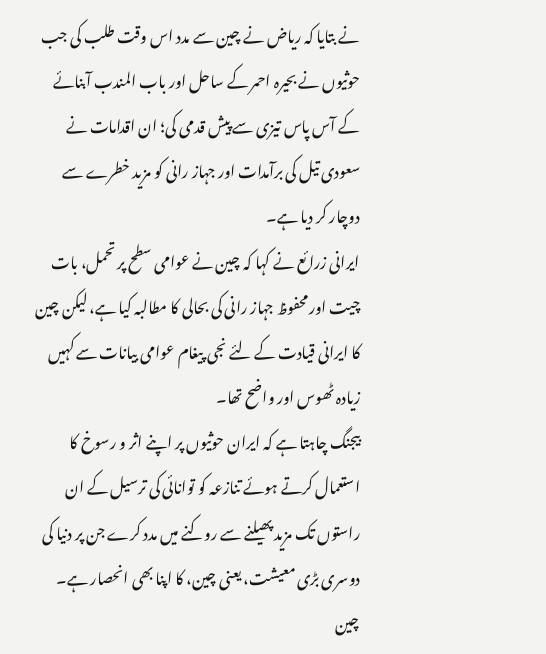نے بتایا کہ ریاض نے چین سے مدد اس وقت طلب کی جب حوثیوں نے بحیرہ احمر کے ساحل اور باب المندب آبنائے کے آس پاس تیزی سے پیش قدمی کی؛ ان اقدامات نے سعودی تیل کی برآمدات اور جہاز رانی کو مزید خطرے سے دوچار کر دیا ہے۔
ایرانی زرائع نے کہا کہ چین نے عوامی سطح پر تحمل، بات چیت اور محفوظ جہاز رانی کی بحالی کا مطالبہ کیا ہے، لیکن چین کا ایرانی قیادت کے لئے نجی پیغام عوامی بیانات سے کہیں زیادہ ٹھوس اور واضح تھا۔
بیجنگ چاہتا ہے کہ ایران حوثیوں پر اپنے اثر و رسوخ کا استعمال کرتے ہوئے تنازعہ کو توانائی کی ترسیل کے ان راستوں تک مزید پھیلنے سے روکنے میں مدد کرے جن پر دنیا کی دوسری بڑی معیشت، یعنی چین، کا اپنا بھی انحصار ہے۔
چین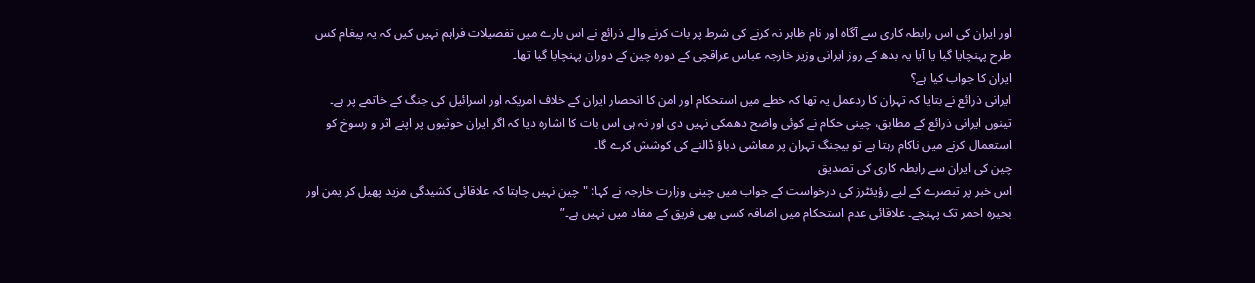اور ایران کی اس رابطہ کاری سے آگاہ اور نام ظاہر نہ کرنے کی شرط پر بات کرنے والے ذرائع نے اس بارے میں تفصیلات فراہم نہیں کیں کہ یہ پیغام کس طرح پہنچایا گیا یا آیا یہ بدھ کے روز ایرانی وزیر خارجہ عباس عراقچی کے دورہ چین کے دوران پہنچایا گیا تھا۔
ایران کا جواب کیا ہے؟
ایرانی ذرائع نے بتایا کہ تہران کا ردعمل یہ تھا کہ خطے میں استحکام اور امن کا انحصار ایران کے خلاف امریکہ اور اسرائیل کی جنگ کے خاتمے پر ہے۔
تینوں ایرانی ذرائع کے مطابق، چینی حکام نے کوئی واضح دھمکی نہیں دی اور نہ ہی اس بات کا اشارہ دیا کہ اگر ایران حوثیوں پر اپنے اثر و رسوخ کو استعمال کرنے میں ناکام رہتا ہے تو بیجنگ تہران پر معاشی دباؤ ڈالنے کی کوشش کرے گا۔
چین کی ایران سے رابطہ کاری کی تصدیق
اس خبر پر تبصرے کے لیے رؤیئٹرز کی درخواست کے جواب میں چینی وزارت خارجہ نے کہا: "چین نہیں چاہتا کہ علاقائی کشیدگی مزید پھیل کر یمن اور بحیرہ احمر تک پہنچے۔ علاقائی عدم استحکام میں اضافہ کسی بھی فریق کے مفاد میں نہیں ہے۔”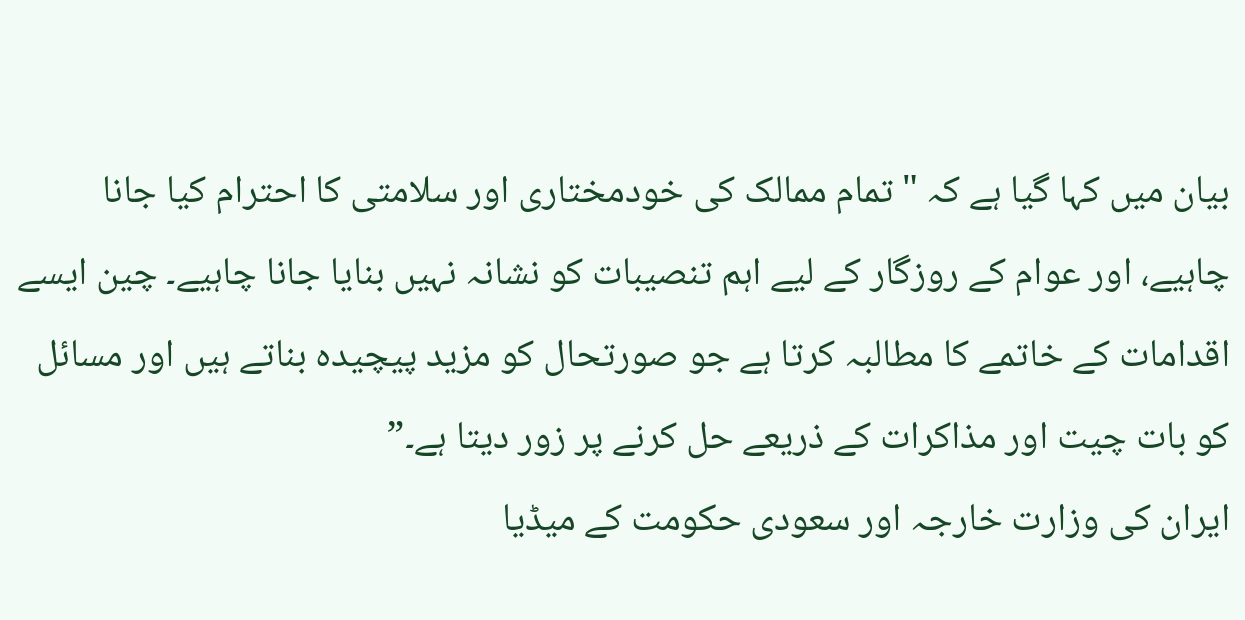بیان میں کہا گیا ہے کہ "تمام ممالک کی خودمختاری اور سلامتی کا احترام کیا جانا چاہیے، اور عوام کے روزگار کے لیے اہم تنصیبات کو نشانہ نہیں بنایا جانا چاہیے۔ چین ایسے اقدامات کے خاتمے کا مطالبہ کرتا ہے جو صورتحال کو مزید پیچیدہ بناتے ہیں اور مسائل کو بات چیت اور مذاکرات کے ذریعے حل کرنے پر زور دیتا ہے۔”
ایران کی وزارت خارجہ اور سعودی حکومت کے میڈیا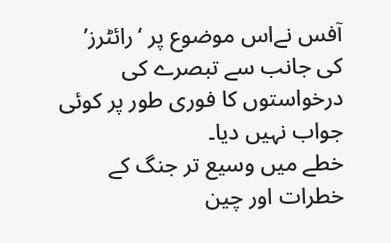آفس نےاس موضوع پر ‘رائٹرز’ کی جانب سے تبصرے کی درخواستوں کا فوری طور پر کوئی جواب نہیں دیا۔
خطے میں وسیع تر جنگ کے خطرات اور چین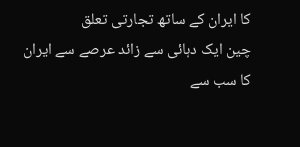کا ایران کے ساتھ تجارتی تعلق
چین ایک دہائی سے زائد عرصے سے ایران کا سب سے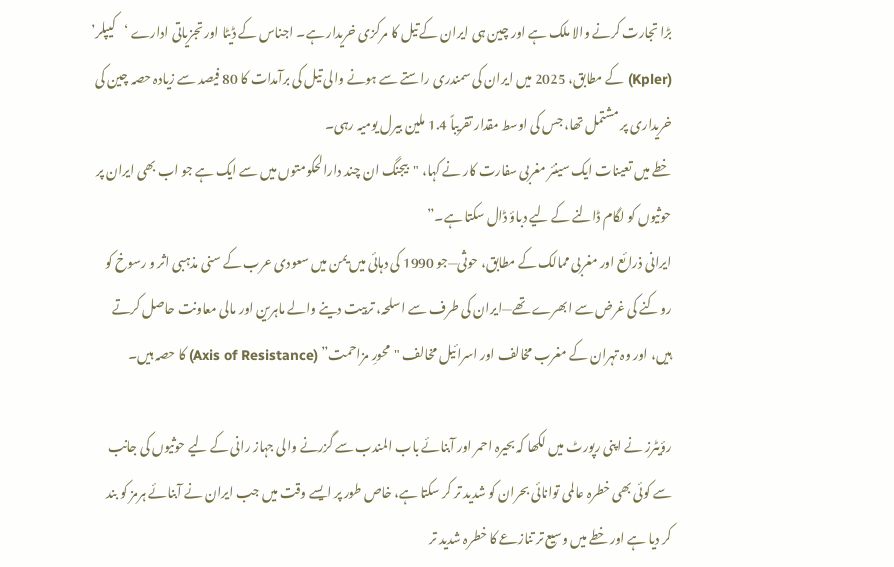بڑا تجارت کرنے والا ملک ہے اور چین ہی ایران کے تیل کا مرکزی خریدار ہے۔ اجناس کے ڈیٹا اور تجزیاتی ادارے ‘کیپلر’ (Kpler) کے مطابق، 2025 میں ایران کی سمندری راستے سے ہونے والی تیل کی برآمدات کا 80 فیصد سے زیادہ حصہ چین کی خریداری پر مشتمل تھا، جس کی اوسط مقدار تقریباً 1.4 ملین بیرل یومیہ رہی۔
خطے میں تعینات ایک سینئر مغربی سفارت کار نے کہا، "بیجنگ ان چند دارالحکومتوں میں سے ایک ہے جو اب بھی ایران پر حوثیوں کو لگام ڈالنے کے لیے دباؤ ڈال سکتا ہے۔”
ایرانی ذرائع اور مغربی ممالک کے مطابق، حوثی—جو 1990 کی دہائی میں یمن میں سعودی عرب کے سنی مذہبی اثر و رسوخ کو روکنے کی غرض سے ابھرے تھے—ایران کی طرف سے اسلحہ، تربیت دینے والے ماہرین اور مالی معاونت حاصل کرتے ہیں، اور وہ تہران کے مغرب مخالف اور اسرائیل مخالف "محورِ مزاحمت” (Axis of Resistance) کا حصہ ہیں۔

رؤیٹرز نے اپنی رپورٹ میں لکھا کہ بحیرہ احمر اور آبنائے باب المندب سے گزرنے والی جہاز رانی کے لیے حوثیوں کی جانب سے کوئی بھی خطرہ عالمی توانائی بحران کو شدید تر کر سکتا ہے، خاص طور پر ایسے وقت میں جب ایران نے آبنائے ہرمز کو بند کر دیا ہے اور خطے میں وسیع تر تنازعے کا خطرہ شدید تر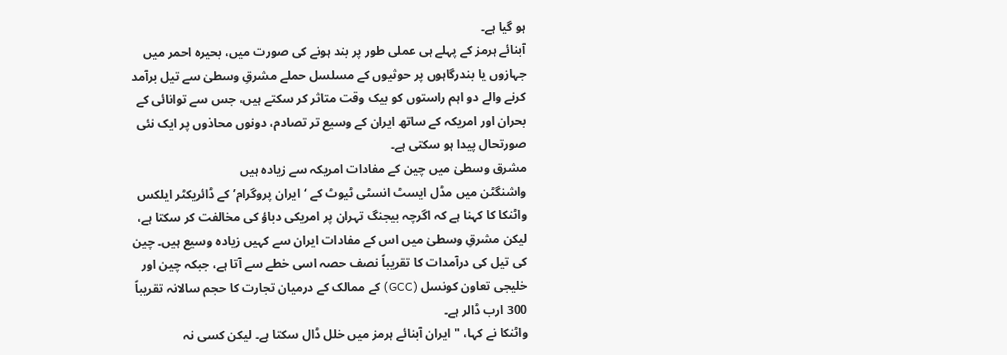ہو گیا ہے۔
آبنائے ہرمز کے پہلے ہی عملی طور پر بند ہونے کی صورت میں، بحیرہ احمر میں جہازوں یا بندرگاہوں پر حوثیوں کے مسلسل حملے مشرقِ وسطیٰ سے تیل برآمد کرنے والے دو اہم راستوں کو بیک وقت متاثر کر سکتے ہیں، جس سے توانائی کے بحران اور امریکہ کے ساتھ ایران کے وسیع تر تصادم، دونوں محاذوں پر ایک نئی صورتحال پیدا ہو سکتی ہے۔
مشرق وسطیٰ میں چین کے مفادات امریکہ سے زیادہ ہیں
واشنگٹن میں مڈل ایسٹ انسٹی ٹیوٹ کے ‘ایران پروگرام’ کے ڈائریکٹر ایلکس واٹنکا کا کہنا ہے کہ اگرچہ بیجنگ تہران پر امریکی دباؤ کی مخالفت کر سکتا ہے، لیکن مشرقِ وسطیٰ میں اس کے مفادات ایران سے کہیں زیادہ وسیع ہیں۔ چین کی تیل کی درآمدات کا تقریباً نصف حصہ اسی خطے سے آتا ہے، جبکہ چین اور خلیجی تعاون کونسل (GCC) کے ممالک کے درمیان تجارت کا حجم سالانہ تقریباً 300 ارب ڈالر ہے۔
واٹنکا نے کہا، "ایران آبنائے ہرمز میں خلل ڈال سکتا ہے۔ لیکن کسی نہ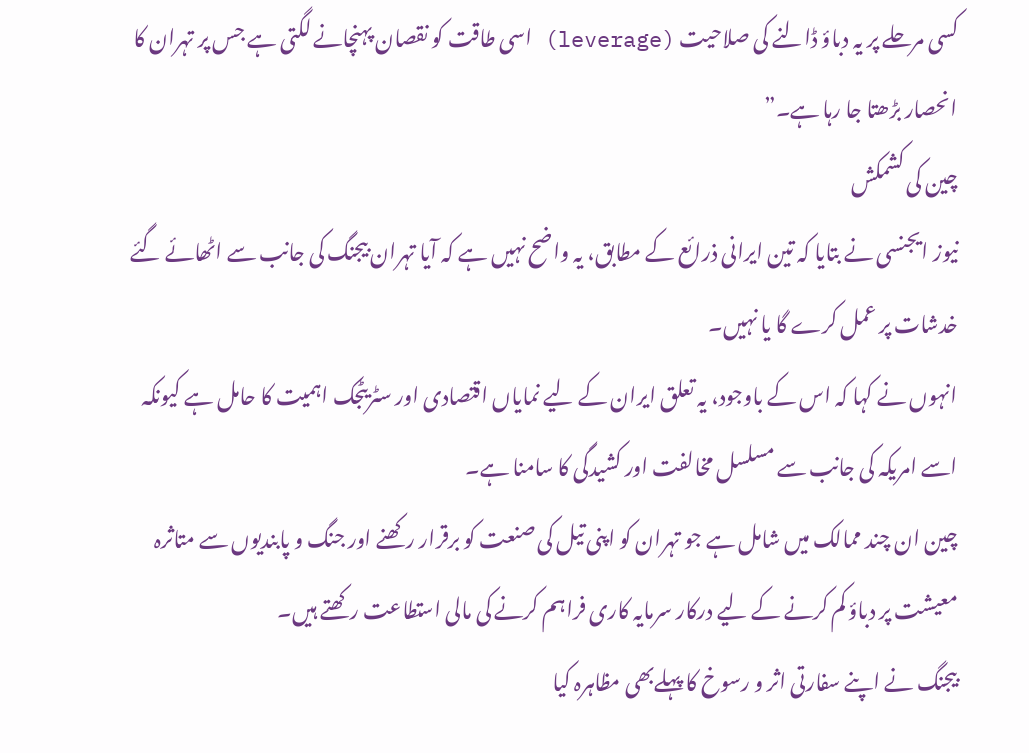کسی مرحلے پر یہ دباؤ ڈالنے کی صلاحیت (leverage) اسی طاقت کو نقصان پہنچانے لگتی ہے جس پر تہران کا انحصار بڑھتا جا رہا ہے۔”
چین کی کشمکش
نیوز ایجنسی نے بتایا کہ تین ایرانی ذرائع کے مطابق، یہ واضح نہیں ہے کہ آیا تہران بیجنگ کی جانب سے اٹھائے گئے خدشات پر عمل کرے گا یا نہیں۔
انہوں نے کہا کہ اس کے باوجود، یہ تعلق ایران کے لیے نمایاں اقتصادی اور سٹریٹجک اہمیت کا حامل ہے کیونکہ اسے امریکہ کی جانب سے مسلسل مخالفت اور کشیدگی کا سامنا ہے۔
چین ان چند ممالک میں شامل ہے جو تہران کو اپنی تیل کی صنعت کو برقرار رکھنے اور جنگ و پابندیوں سے متاثرہ معیشت پر دباؤ کم کرنے کے لیے درکار سرمایہ کاری فراہم کرنے کی مالی استطاعت رکھتے ہیں۔
بیجنگ نے اپنے سفارتی اثر و رسوخ کا پہلےبھی مظاہرہ کیا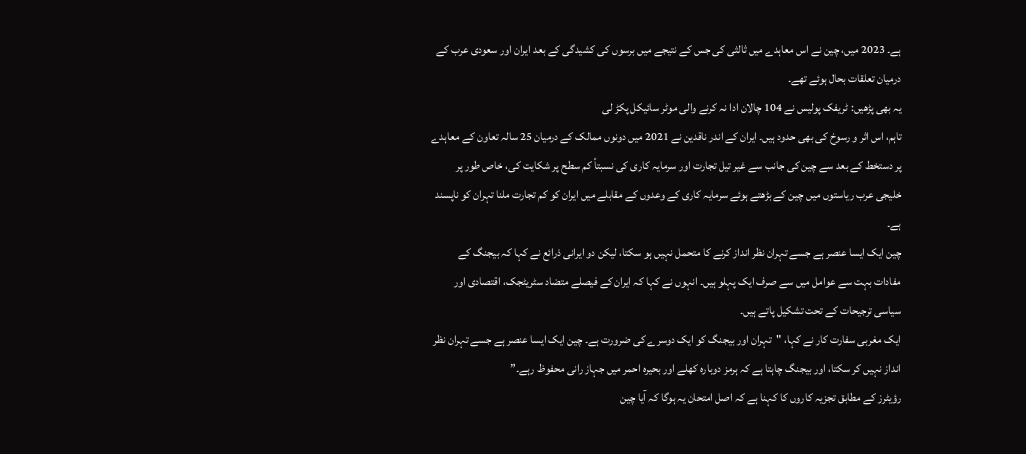ہے۔ 2023 میں، چین نے اس معاہدے میں ثالثی کی جس کے نتیجے میں برسوں کی کشیدگی کے بعد ایران اور سعودی عرب کے درمیان تعلقات بحال ہوئے تھے۔
یہ بھی پڑھیں: ٹریفک پولیس نے 104 چالان ادا نہ کرنے والی موٹر سائیکل پکڑ لی
تاہم، اس اثر و رسوخ کی بھی حدود ہیں۔ ایران کے اندر ناقدین نے 2021 میں دونوں ممالک کے درمیان 25 سالہ تعاون کے معاہدے پر دستخط کے بعد سے چین کی جانب سے غیر تیل تجارت اور سرمایہ کاری کی نسبتاً کم سطح پر شکایت کی، خاص طور پر خلیجی عرب ریاستوں میں چین کے بڑھتے ہوئے سرمایہ کاری کے وعدوں کے مقابلے میں ایران کو کم تجارت ملنا تہران کو ناپسند ہے۔
چین ایک ایسا عنصر ہے جسے تہران نظر انداز کرنے کا متحمل نہیں ہو سکتا، لیکن دو ایرانی ذرائع نے کہا کہ بیجنگ کے مفادات بہت سے عوامل میں سے صرف ایک پہلو ہیں۔ انہوں نے کہا کہ ایران کے فیصلے متضاد سٹریٹجک، اقتصادی اور سیاسی ترجیحات کے تحت تشکیل پاتے ہیں۔
ایک مغربی سفارت کار نے کہا، "تہران اور بیجنگ کو ایک دوسرے کی ضرورت ہے۔ چین ایک ایسا عنصر ہے جسے تہران نظر انداز نہیں کر سکتا، اور بیجنگ چاہتا ہے کہ ہرمز دوبارہ کھلے اور بحیرہ احمر میں جہاز رانی محفوظ رہے۔”
رؤیٹرز کے مطابق تجزیہ کاروں کا کہنا ہے کہ اصل امتحان یہ ہوگا کہ آیا چین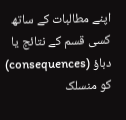اپنے مطالبات کے ساتھ کسی قسم کے نتائج یا دباؤ (consequences) کو منسلک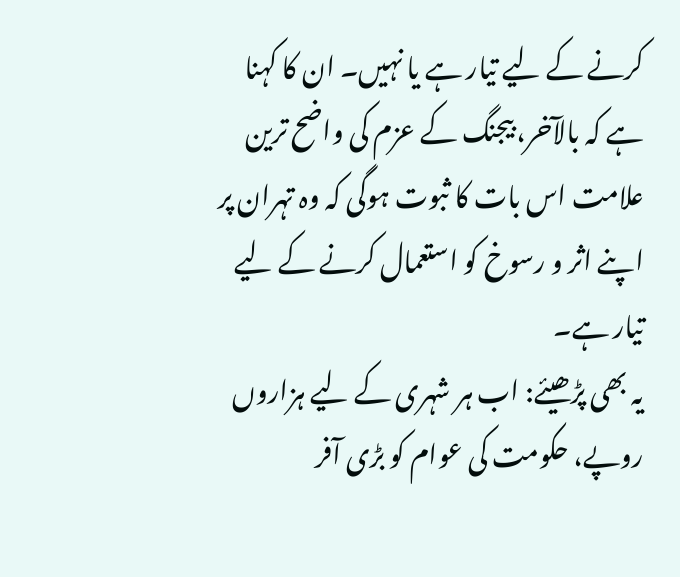کرنے کے لیے تیار ہے یا نہیں۔ ان کا کہنا ہے کہ بالآخر، بیجنگ کے عزم کی واضح ترین علامت اس بات کا ثبوت ہوگی کہ وہ تہران پر اپنے اثر و رسوخ کو استعمال کرنے کے لیے تیار ہے۔
یہ بھی پڑھیئے: اب ہر شہری کے لیے ہزاروں روپے، حکومت کی عوام کو بڑی آفر